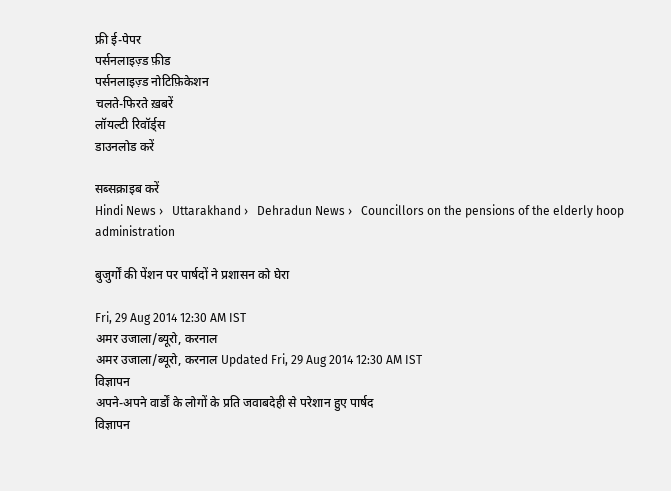फ्री ई-पेपर
पर्सनलाइज़्ड फ़ीड
पर्सनलाइज़्ड नोटिफ़िकेशन
चलते-फिरते ख़बरें
लॉयल्टी रिवॉर्ड्स
डाउनलोड करें

सब्सक्राइब करें
Hindi News ›   Uttarakhand ›   Dehradun News ›   Councillors on the pensions of the elderly hoop administration

बुजुर्गों की पेंशन पर पार्षदों ने प्रशासन को घेरा

Fri, 29 Aug 2014 12:30 AM IST
अमर उजाला/ब्यूरो, करनाल
अमर उजाला/ब्यूरो, करनाल Updated Fri, 29 Aug 2014 12:30 AM IST
विज्ञापन
अपने-अपने वार्डों के लोगों के प्रति जवाबदेही से परेशान हुए पार्षद
विज्ञापन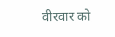वीरवार को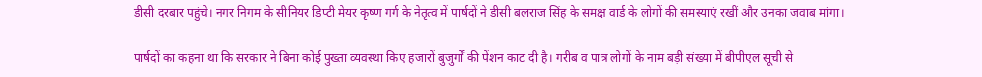डीसी दरबार पहुंचे। नगर निगम के सीनियर डिप्टी मेयर कृष्ण गर्ग के नेतृत्व में पार्षदों ने डीसी बलराज सिंह के समक्ष वार्ड के लोगों की समस्याएं रखीं और उनका जवाब मांगा।

पार्षदों का कहना था कि सरकार ने बिना कोई पुख्ता व्यवस्था किए हजारों बुजुर्गों की पेंशन काट दी है। गरीब व पात्र लोगों के नाम बड़ी संख्या में बीपीएल सूची से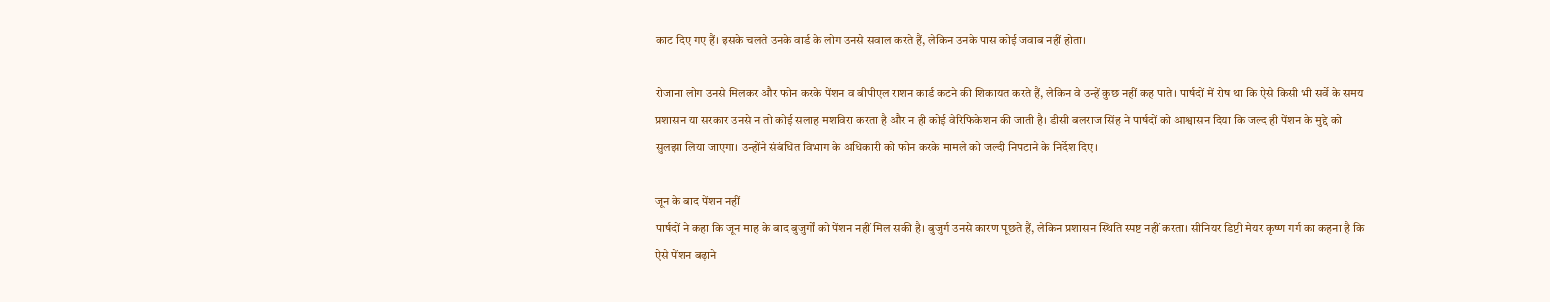काट दिए गए हैं। इसके चलते उनके वार्ड के लोग उनसे सवाल करते हैं, लेकिन उनके पास कोई जवाब नहीं होता।

रोजाना लोग उनसे मिलकर और फोन करके पेंशन व बीपीएल राशन कार्ड कटने की शिकायत करते हैं, लेकिन वे उन्हें कुछ नहीं कह पाते। पार्षदों में रोष था कि ऐसे किसी भी सर्वे के समय प्रशासन या सरकार उनसे न तो कोई सलाह मशविरा करता है और न ही कोई वेरिफिकेशन की जाती है। डीसी बलराज सिंह ने पार्षदों को आश्वासन दिया कि जल्द ही पेंशन के मुद्दे को सुलझा लिया जाएगा। उन्होंने संबंधित विभाग के अधिकारी को फोन करके मामले को जल्दी निपटाने के निर्देश दिए।

जून के बाद पेंशन नहीं
पार्षदों ने कहा कि जून माह के बाद बुजुर्गों को पेंशन नहीं मिल सकी है। बुजुर्ग उनसे कारण पूछते हैं, लेकिन प्रशासन स्थिति स्पष्ट नहीं करता। सीनियर डिप्टी मेयर कृष्ण गर्ग का कहना है कि ऐसे पेंशन बढ़ाने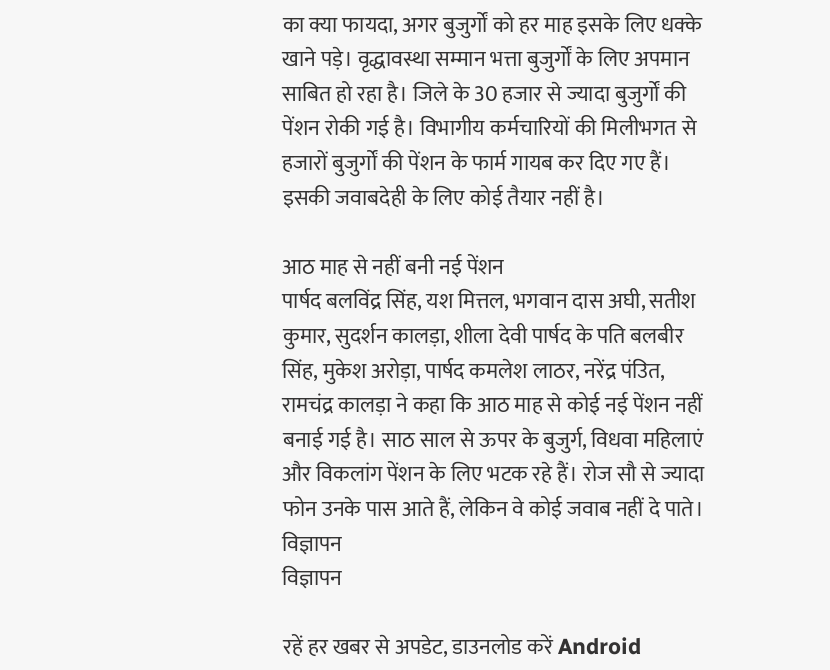का क्या फायदा, अगर बुजुर्गों को हर माह इसके लिए धक्के खाने पड़े। वृद्धावस्था सम्मान भत्ता बुजुर्गों के लिए अपमान साबित हो रहा है। जिले के 30 हजार से ज्यादा बुजुर्गों की पेंशन रोकी गई है। विभागीय कर्मचारियों की मिलीभगत से हजारों बुजुर्गों की पेंशन के फार्म गायब कर दिए गए हैं। इसकी जवाबदेही के लिए कोई तैयार नहीं है।

आठ माह से नहीं बनी नई पेंशन
पार्षद बलविंद्र सिंह, यश मित्तल, भगवान दास अघी, सतीश कुमार, सुदर्शन कालड़ा, शीला देवी पार्षद के पति बलबीर सिंह, मुकेश अरोड़ा, पार्षद कमलेश लाठर, नरेंद्र पंउित, रामचंद्र कालड़ा ने कहा कि आठ माह से कोई नई पेंशन नहीं बनाई गई है। साठ साल से ऊपर के बुजुर्ग, विधवा महिलाएं और विकलांग पेंशन के लिए भटक रहे हैं। रोज सौ से ज्यादा फोन उनके पास आते हैं, लेकिन वे कोई जवाब नहीं दे पाते।
विज्ञापन
विज्ञापन

रहें हर खबर से अपडेट, डाउनलोड करें Android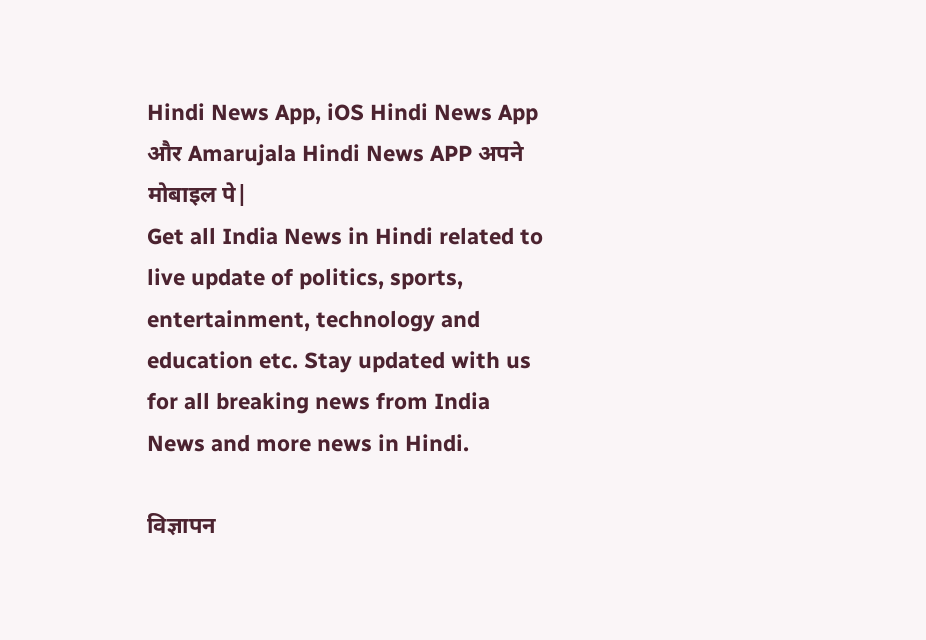Hindi News App, iOS Hindi News App और Amarujala Hindi News APP अपने मोबाइल पे|
Get all India News in Hindi related to live update of politics, sports, entertainment, technology and education etc. Stay updated with us for all breaking news from India News and more news in Hindi.

विज्ञापन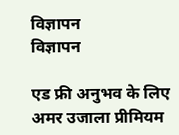विज्ञापन
विज्ञापन

एड फ्री अनुभव के लिए अमर उजाला प्रीमियम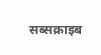सब्सक्राइब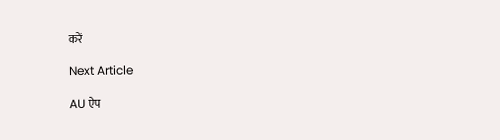करें

Next Article

AU ऐप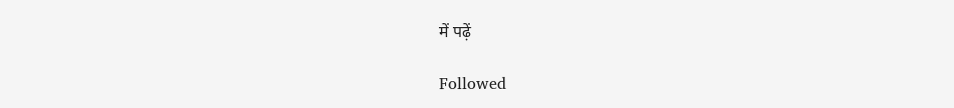में पढ़ें

Followed